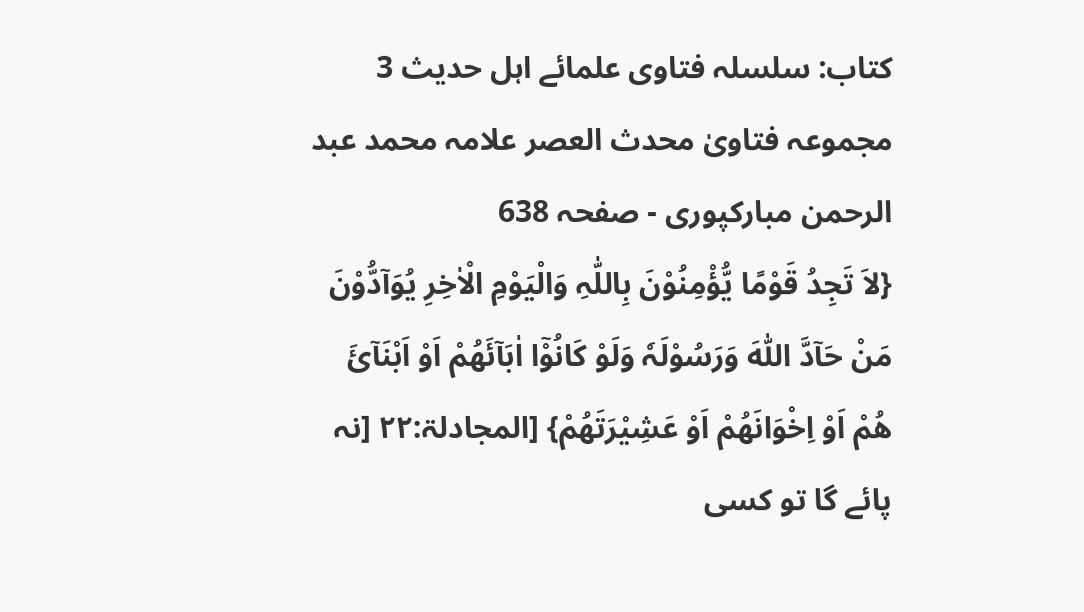کتاب: سلسلہ فتاوی علمائے اہل حدیث 3 مجموعہ فتاویٰ محدث العصر علامہ محمد عبد الرحمن مبارکپوری - صفحہ 638
{لاَ تَجِدُ قَوْمًا یُّؤْمِنُوْنَ بِاللّٰہِ وَالْیَوْمِ الْاٰخِرِ یُوَآدُّوْنَ مَنْ حَآدَّ اللّٰہَ وَرَسُوْلَہٗ وَلَوْ کَانُوْٓا اٰبَآئَھُمْ اَوْ اَبْنَآئَ ھُمْ اَوْ اِخْوَانَھُمْ اَوْ عَشِیْرَتَھُمْ} [المجادلۃ:۲۲ [نہ پائے گا تو کسی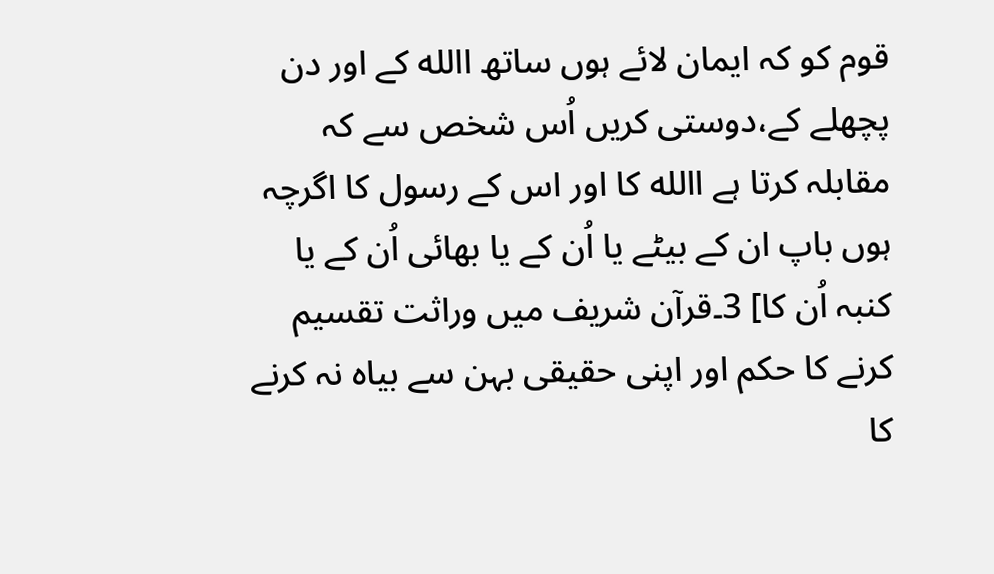قوم کو کہ ایمان لائے ہوں ساتھ االله کے اور دن پچھلے کے،دوستی کریں اُس شخص سے کہ مقابلہ کرتا ہے االله کا اور اس کے رسول کا اگرچہ ہوں باپ ان کے بیٹے یا اُن کے یا بھائی اُن کے یا کنبہ اُن کا] 3۔قرآن شریف میں وراثت تقسیم کرنے کا حکم اور اپنی حقیقی بہن سے بیاہ نہ کرنے کا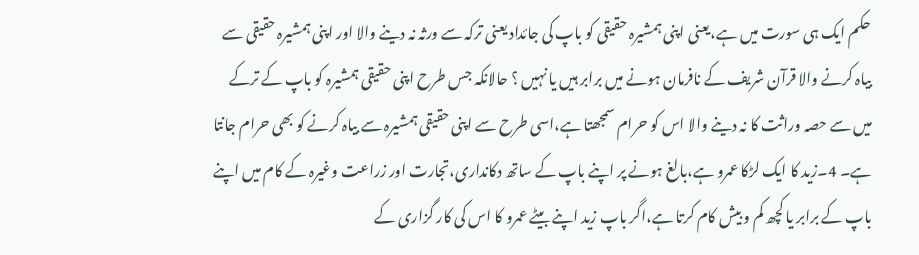حکم ایک ہی سورت میں ہے،یعنی اپنی ہمشیرہ حقیقی کو باپ کی جائداد یعنی ترکہ سے ورثہ نہ دینے والا اور اپنی ہمشیرہ حقیقی سے بیاہ کرنے والا قرآن شریف کے نافرمان ہونے میں برابر ہیں یا نہیں ؟ حالانکہ جس طرح اپنی حقیقی ہمشیرہ کو باپ کے ترکے میں سے حصہ وراثت کا نہ دینے والا اس کو حرام سمجھتا ہے،اسی طرح سے اپنی حقیقی ہمشیرہ سے بیاہ کرنے کو بھی حرام جانتا ہے۔ 4۔زید کا ایک لڑکا عمرو ہے،بالغ ہونے پر اپنے باپ کے ساتھ دکانداری،تجارت اور زراعت وغیرہ کے کام میں اپنے باپ کے برابر یا کچھ کم و بیش کام کرتا ہے،اگر باپ زید اپنے بیٹے عمرو کا اس کی کار گزاری کے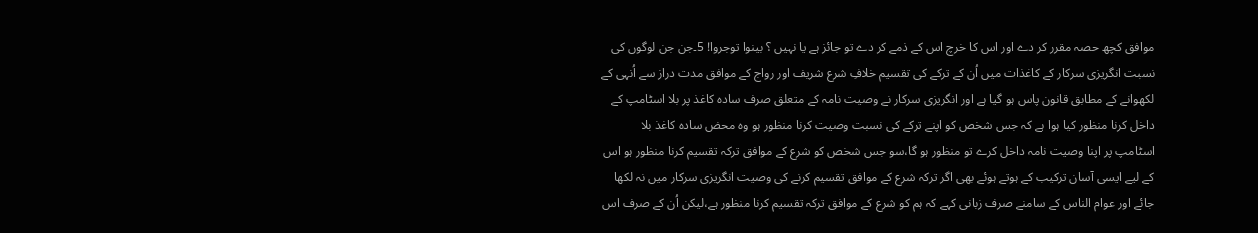موافق کچھ حصہ مقرر کر دے اور اس کا خرچ اس کے ذمے کر دے تو جائز ہے یا نہیں ؟ بینوا توجروا! 5۔جن جن لوگوں کی نسبت انگریزی سرکار کے کاغذات میں اُن کے ترکے کی تقسیم خلافِ شرع شریف اور رواج کے موافق مدت دراز سے اُنہی کے لکھوانے کے مطابق قانون پاس ہو گیا ہے اور انگریزی سرکار نے وصیت نامہ کے متعلق صرف سادہ کاغذ پر بلا اسٹامپ کے داخل کرنا منظور کیا ہوا ہے کہ جس شخص کو اپنے ترکے کی نسبت وصیت کرنا منظور ہو وہ محض سادہ کاغذ بلا اسٹامپ پر اپنا وصیت نامہ داخل کرے تو منظور ہو گا،سو جس شخص کو شرع کے موافق ترکہ تقسیم کرنا منظور ہو اس کے لیے ایسی آسان ترکیب کے ہوتے ہوئے بھی اگر ترکہ شرع کے موافق تقسیم کرنے کی وصیت انگریزی سرکار میں نہ لکھا جائے اور عوام الناس کے سامنے صرف زبانی کہے کہ ہم کو شرع کے موافق ترکہ تقسیم کرنا منظور ہے،لیکن اُن کے صرف اس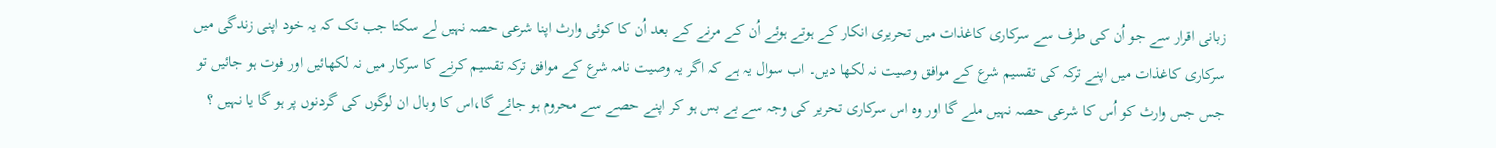زبانی اقرار سے جو اُن کی طرف سے سرکاری کاغذات میں تحریری انکار کے ہوتے ہوئے اُن کے مرنے کے بعد اُن کا کوئی وارث اپنا شرعی حصہ نہیں لے سکتا جب تک کہ یہ خود اپنی زندگی میں سرکاری کاغذات میں اپنے ترکہ کی تقسیم شرع کے موافق وصیت نہ لکھا دیں۔ اب سوال یہ ہے کہ اگر یہ وصیت نامہ شرع کے موافق ترکہ تقسیم کرنے کا سرکار میں نہ لکھائیں اور فوت ہو جائیں تو جس جس وارث کو اُس کا شرعی حصہ نہیں ملے گا اور وہ اس سرکاری تحریر کی وجہ سے بے بس ہو کر اپنے حصے سے محروم ہو جائے گا،اس کا وبال ان لوگوں کی گردنوں پر ہو گا یا نہیں ؟